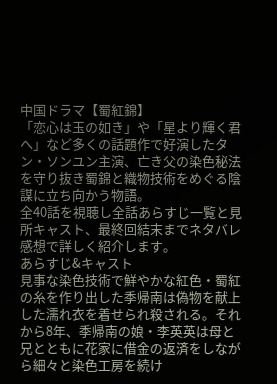中国ドラマ【蜀紅錦】
「恋心は玉の如き」や「星より輝く君へ」など多くの話題作で好演したタン・ソンユン主演、亡き父の染色秘法を守り抜き蜀錦と織物技術をめぐる陰謀に立ち向かう物語。
全40話を視聴し全話あらすじ一覧と見所キャスト、最終回結末までネタバレ感想で詳しく紹介します。
あらすじ&キャスト
見事な染色技術で鮮やかな紅色・蜀紅の糸を作り出した季帰南は偽物を献上した濡れ衣を着せられ殺される。それから8年、季帰南の娘・李英英は母と兄とともに花家に借金の返済をしながら細々と染色工房を続け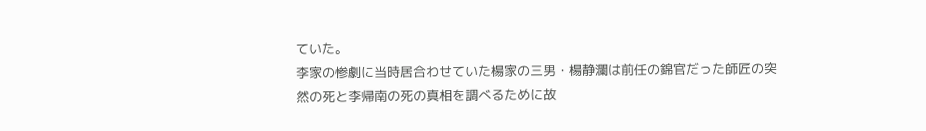ていた。
李家の惨劇に当時居合わせていた楊家の三男・楊静瀾は前任の錦官だった師匠の突然の死と李帰南の死の真相を調べるために故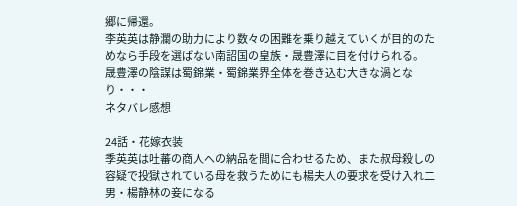郷に帰還。
李英英は静瀾の助力により数々の困難を乗り越えていくが目的のためなら手段を選ばない南詔国の皇族・晟豊澤に目を付けられる。
晟豊澤の陰謀は蜀錦業・蜀錦業界全体を巻き込む大きな渦となり・・・
ネタバレ感想

24話・花嫁衣装
季英英は吐蕃の商人への納品を間に合わせるため、また叔母殺しの容疑で投獄されている母を救うためにも楊夫人の要求を受け入れ二男・楊静林の妾になる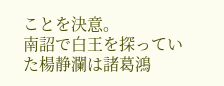ことを決意。
南詔で白王を探っていた楊静瀾は諸葛鴻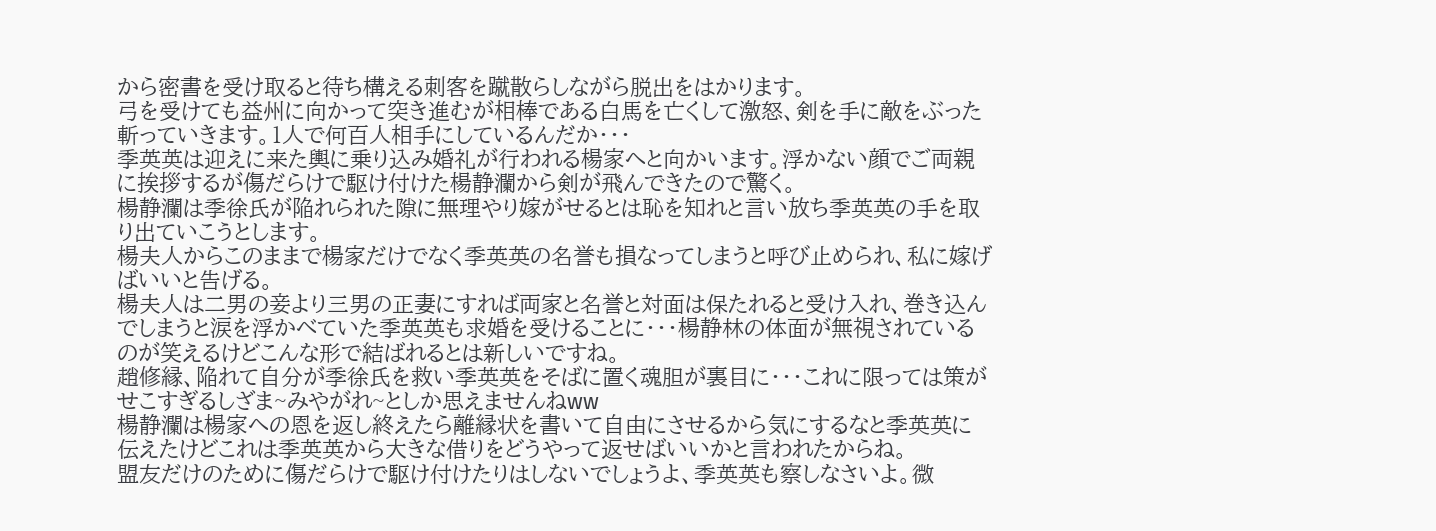から密書を受け取ると待ち構える刺客を蹴散らしながら脱出をはかります。
弓を受けても益州に向かって突き進むが相棒である白馬を亡くして激怒、剣を手に敵をぶった斬っていきます。1人で何百人相手にしているんだか・・・
季英英は迎えに来た輿に乗り込み婚礼が行われる楊家へと向かいます。浮かない顔でご両親に挨拶するが傷だらけで駆け付けた楊静瀾から剣が飛んできたので驚く。
楊静瀾は季徐氏が陥れられた隙に無理やり嫁がせるとは恥を知れと言い放ち季英英の手を取り出ていこうとします。
楊夫人からこのままで楊家だけでなく季英英の名誉も損なってしまうと呼び止められ、私に嫁げばいいと告げる。
楊夫人は二男の妾より三男の正妻にすれば両家と名誉と対面は保たれると受け入れ、巻き込んでしまうと涙を浮かべていた季英英も求婚を受けることに・・・楊静林の体面が無視されているのが笑えるけどこんな形で結ばれるとは新しいですね。
趙修縁、陥れて自分が季徐氏を救い季英英をそばに置く魂胆が裏目に・・・これに限っては策がせこすぎるしざま~みやがれ~としか思えませんねww
楊静瀾は楊家への恩を返し終えたら離縁状を書いて自由にさせるから気にするなと季英英に伝えたけどこれは季英英から大きな借りをどうやって返せばいいかと言われたからね。
盟友だけのために傷だらけで駆け付けたりはしないでしょうよ、季英英も察しなさいよ。微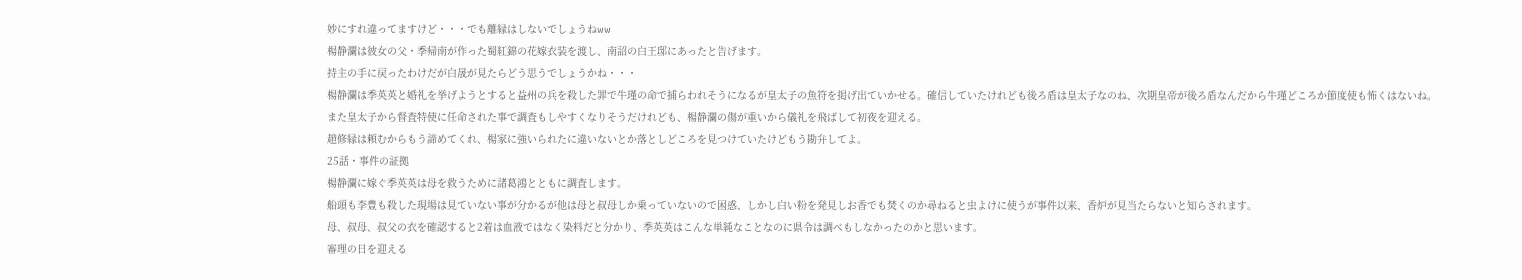妙にすれ違ってますけど・・・でも離縁はしないでしょうねww
楊静瀾は彼女の父・季帰南が作った蜀紅錦の花嫁衣装を渡し、南詔の白王邸にあったと告げます。
持主の手に戻ったわけだが白晟が見たらどう思うでしょうかね・・・
楊静瀾は季英英と婚礼を挙げようとすると益州の兵を殺した罪で牛瑾の命で捕らわれそうになるが皇太子の魚符を掲げ出ていかせる。確信していたけれども後ろ盾は皇太子なのね、次期皇帝が後ろ盾なんだから牛瑾どころか節度使も怖くはないね。
また皇太子から督査特使に任命された事で調査もしやすくなりそうだけれども、楊静瀾の傷が重いから儀礼を飛ばして初夜を迎える。
趙修縁は頼むからもう諦めてくれ、楊家に強いられたに違いないとか落としどころを見つけていたけどもう勘弁してよ。
25話・事件の証拠
楊静瀾に嫁ぐ季英英は母を救うために諸葛鴻とともに調査します。
船頭も李豊も殺した現場は見ていない事が分かるが他は母と叔母しか乗っていないので困惑、しかし白い粉を発見しお香でも焚くのか尋ねると虫よけに使うが事件以来、香炉が見当たらないと知らされます。
母、叔母、叔父の衣を確認すると2着は血液ではなく染料だと分かり、季英英はこんな単純なことなのに県令は調べもしなかったのかと思います。
審理の日を迎える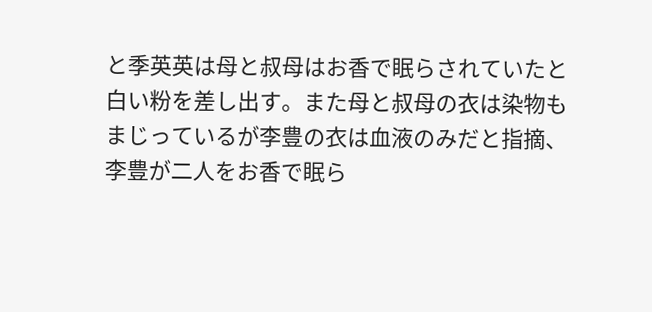と季英英は母と叔母はお香で眠らされていたと白い粉を差し出す。また母と叔母の衣は染物もまじっているが李豊の衣は血液のみだと指摘、李豊が二人をお香で眠ら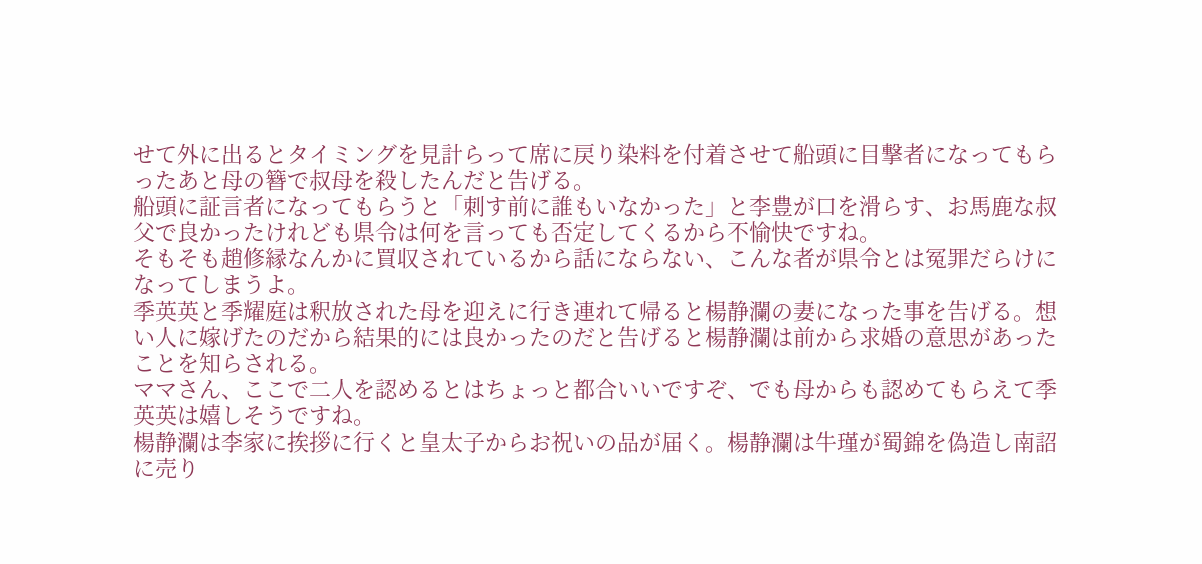せて外に出るとタイミングを見計らって席に戻り染料を付着させて船頭に目撃者になってもらったあと母の簪で叔母を殺したんだと告げる。
船頭に証言者になってもらうと「刺す前に誰もいなかった」と李豊が口を滑らす、お馬鹿な叔父で良かったけれども県令は何を言っても否定してくるから不愉快ですね。
そもそも趙修縁なんかに買収されているから話にならない、こんな者が県令とは冤罪だらけになってしまうよ。
季英英と季耀庭は釈放された母を迎えに行き連れて帰ると楊静瀾の妻になった事を告げる。想い人に嫁げたのだから結果的には良かったのだと告げると楊静瀾は前から求婚の意思があったことを知らされる。
ママさん、ここで二人を認めるとはちょっと都合いいですぞ、でも母からも認めてもらえて季英英は嬉しそうですね。
楊静瀾は李家に挨拶に行くと皇太子からお祝いの品が届く。楊静瀾は牛瑾が蜀錦を偽造し南詔に売り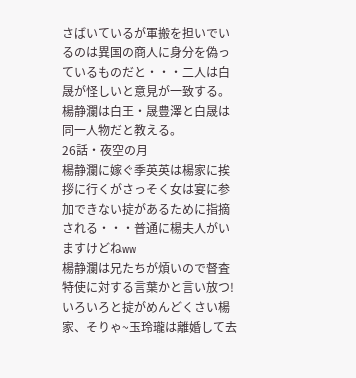さばいているが軍搬を担いでいるのは異国の商人に身分を偽っているものだと・・・二人は白晟が怪しいと意見が一致する。
楊静瀾は白王・晟豊澤と白晟は同一人物だと教える。
26話・夜空の月
楊静瀾に嫁ぐ季英英は楊家に挨拶に行くがさっそく女は宴に参加できない掟があるために指摘される・・・普通に楊夫人がいますけどねww
楊静瀾は兄たちが煩いので督査特使に対する言葉かと言い放つ!いろいろと掟がめんどくさい楊家、そりゃ~玉玲瓏は離婚して去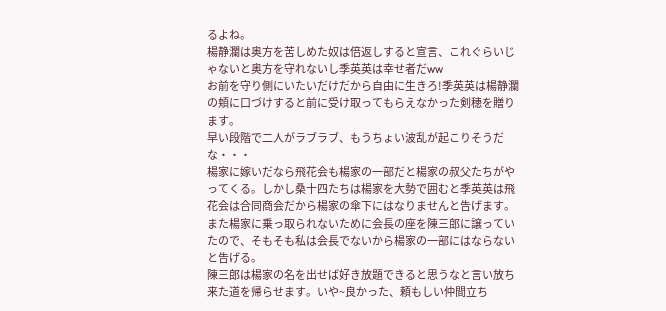るよね。
楊静瀾は奥方を苦しめた奴は倍返しすると宣言、これぐらいじゃないと奥方を守れないし季英英は幸せ者だww
お前を守り側にいたいだけだから自由に生きろ!季英英は楊静瀾の頬に口づけすると前に受け取ってもらえなかった剣穂を贈ります。
早い段階で二人がラブラブ、もうちょい波乱が起こりそうだな・・・
楊家に嫁いだなら飛花会も楊家の一部だと楊家の叔父たちがやってくる。しかし桑十四たちは楊家を大勢で囲むと季英英は飛花会は合同商会だから楊家の傘下にはなりませんと告げます。
また楊家に乗っ取られないために会長の座を陳三郎に譲っていたので、そもそも私は会長でないから楊家の一部にはならないと告げる。
陳三郎は楊家の名を出せば好き放題できると思うなと言い放ち来た道を帰らせます。いや~良かった、頼もしい仲間立ち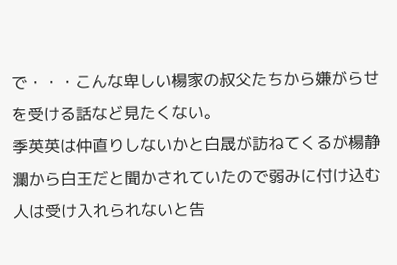で・・・こんな卑しい楊家の叔父たちから嫌がらせを受ける話など見たくない。
季英英は仲直りしないかと白晟が訪ねてくるが楊静瀾から白王だと聞かされていたので弱みに付け込む人は受け入れられないと告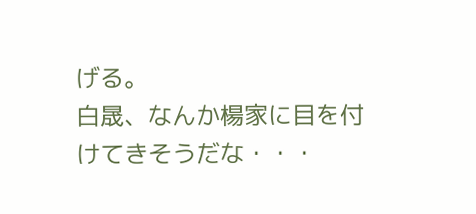げる。
白晟、なんか楊家に目を付けてきそうだな・・・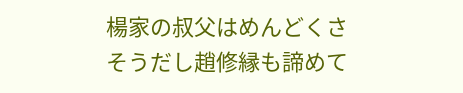楊家の叔父はめんどくさそうだし趙修縁も諦めて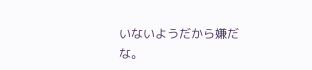いないようだから嫌だな。